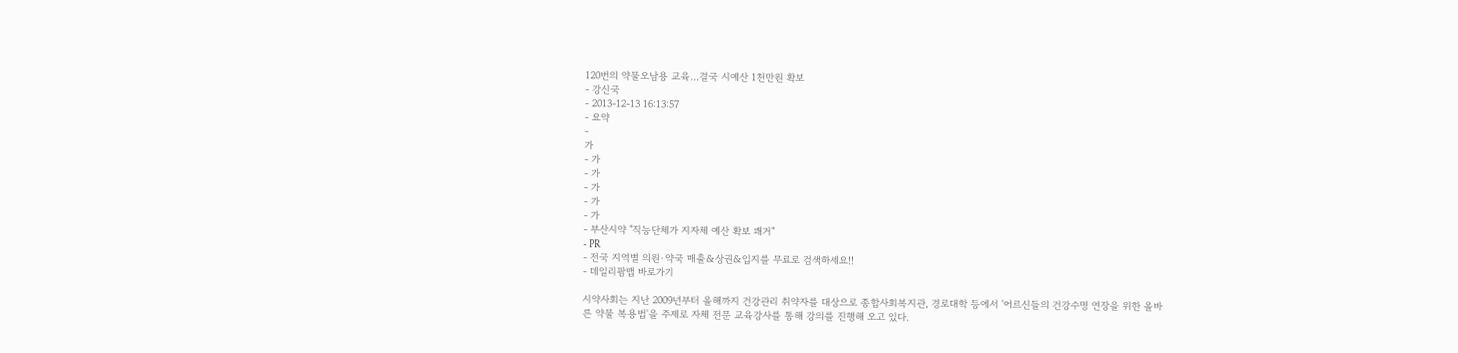120번의 약물오남용 교육…결국 시예산 1천만원 확보
- 강신국
- 2013-12-13 16:13:57
- 요약
-
가
- 가
- 가
- 가
- 가
- 가
- 부산시약 "직능단체가 지자체 예산 확보 쾌거"
- PR
- 전국 지역별 의원·약국 매출&상권&입지를 무료로 검색하세요!!
- 데일리팜맵 바로가기

시약사회는 지난 2009년부터 올해까지 건강관리 취약자를 대상으로 종합사회복지관, 경로대학 등에서 '어르신들의 건강수명 연장을 위한 올바른 약물 복용법'을 주제로 자체 전문 교육강사를 통해 강의를 진행해 오고 있다.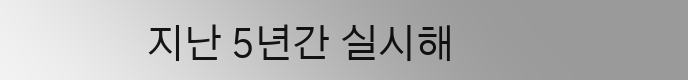지난 5년간 실시해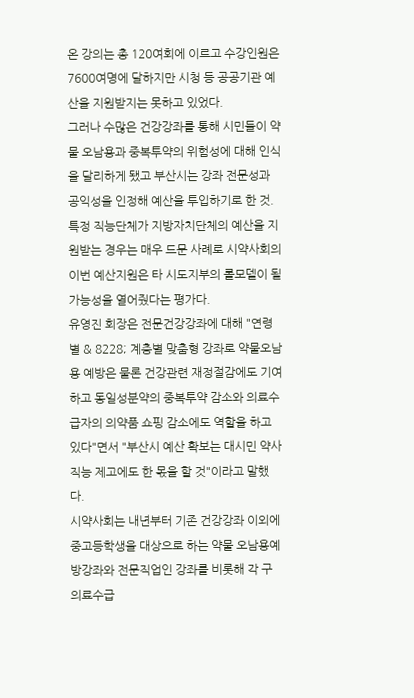온 강의는 총 120여회에 이르고 수강인원은 7600여명에 달하지만 시청 등 공공기관 예산을 지원받지는 못하고 있었다.
그러나 수많은 건강강좌를 통해 시민들이 약물 오남용과 중복투약의 위험성에 대해 인식을 달리하게 됐고 부산시는 강좌 전문성과 공익성을 인정해 예산을 투입하기로 한 것.
특정 직능단체가 지방자치단체의 예산을 지원받는 경우는 매우 드문 사례로 시약사회의 이번 예산지원은 타 시도지부의 롤모델이 될 가능성을 열어줬다는 평가다.
유영진 회장은 전문건강강좌에 대해 "연령별 & 8228; 계층별 맞춤형 강좌로 약물오남용 예방은 물론 건강관련 재정절감에도 기여하고 동일성분약의 중복투약 감소와 의료수급자의 의약품 쇼핑 감소에도 역할을 하고 있다"면서 "부산시 예산 확보는 대시민 약사직능 제고에도 한 몫을 할 것"이라고 말했다.
시약사회는 내년부터 기존 건강강좌 이외에 중고등학생을 대상으로 하는 약물 오남용예방강좌와 전문직업인 강좌를 비롯해 각 구 의료수급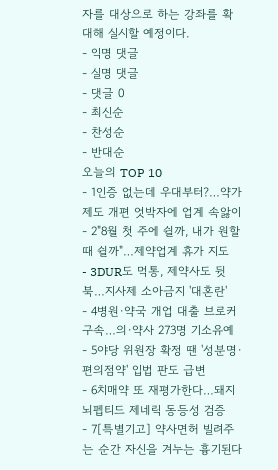자를 대상으로 하는 강좌를 확대해 실시할 예정이다.
- 익명 댓글
- 실명 댓글
- 댓글 0
- 최신순
- 찬성순
- 반대순
오늘의 TOP 10
- 1인증 없는데 우대부터?…약가제도 개편 엇박자에 업계 속앓이
- 2"8월 첫 주에 쉴까, 내가 원할 때 쉴까"…제약업계 휴가 지도
- 3DUR도 먹통, 제약사도 뒷북…지사제 소아금지 '대혼란'
- 4병원·약국 개업 대출 브로커 구속…의·약사 273명 기소유예
- 5야당 위원장 확정 땐 '성분명·편의점약' 입법 판도 급변
- 6치매약 또 재평가한다…돼지뇌펩티드 제네릭 동등성 검증
- 7[특별기고] 약사면허 빌려주는 순간 자신을 겨누는 흉기된다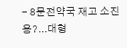- 8문전약국 재고 소진용?...대형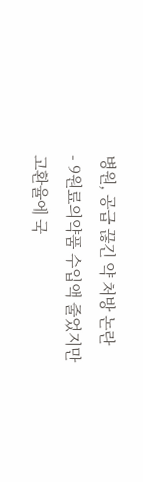병원, 공급 끊긴 약 처방 논란
- 9원료의약품 수입액 줄었지만 고환율에 국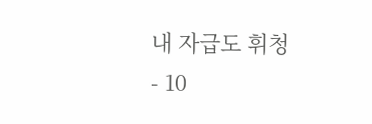내 자급도 휘청
- 10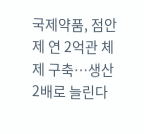국제약품, 점안제 연 2억관 체제 구축…생산 2배로 늘린다